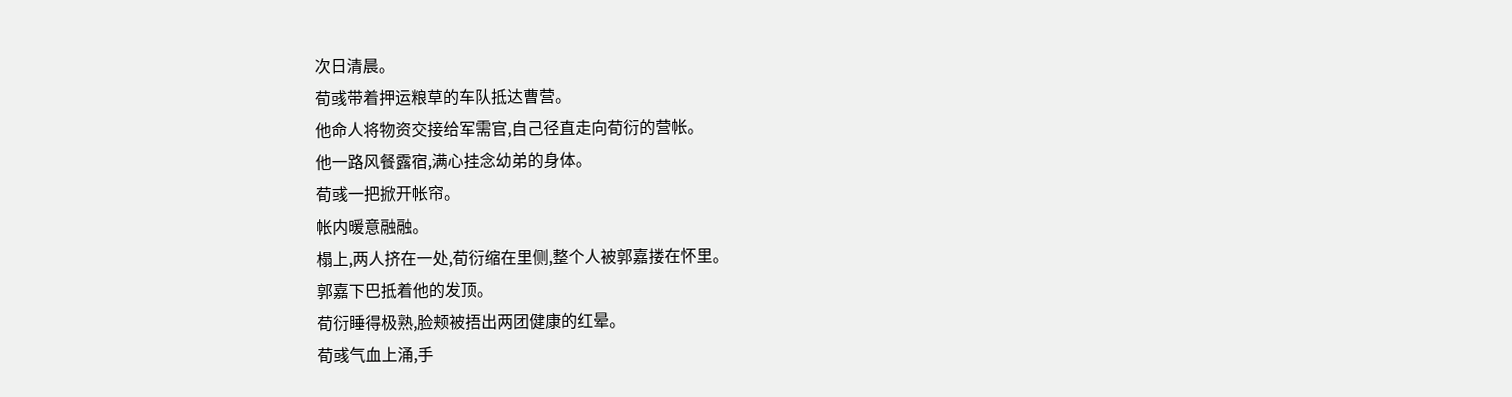次日清晨。
荀彧带着押运粮草的车队抵达曹营。
他命人将物资交接给军需官,自己径直走向荀衍的营帐。
他一路风餐露宿,满心挂念幼弟的身体。
荀彧一把掀开帐帘。
帐内暖意融融。
榻上,两人挤在一处,荀衍缩在里侧,整个人被郭嘉搂在怀里。
郭嘉下巴抵着他的发顶。
荀衍睡得极熟,脸颊被捂出两团健康的红晕。
荀彧气血上涌,手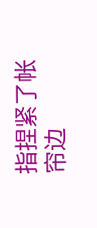指捏紧了帐帘边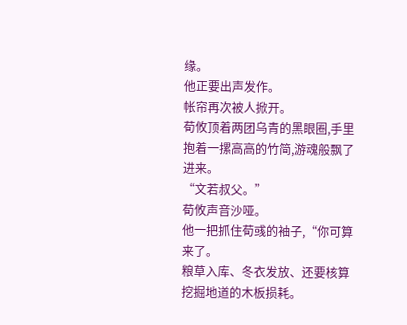缘。
他正要出声发作。
帐帘再次被人掀开。
荀攸顶着两团乌青的黑眼圈,手里抱着一摞高高的竹简,游魂般飘了进来。
“文若叔父。”
荀攸声音沙哑。
他一把抓住荀彧的袖子,“你可算来了。
粮草入库、冬衣发放、还要核算挖掘地道的木板损耗。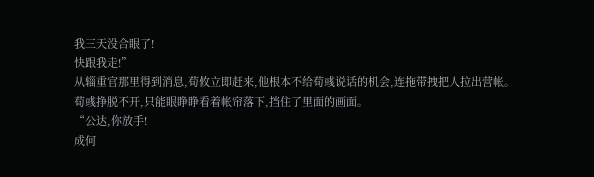我三天没合眼了!
快跟我走!”
从辎重官那里得到消息,荀攸立即赶来,他根本不给荀彧说话的机会,连拖带拽把人拉出营帐。
荀彧挣脱不开,只能眼睁睁看着帐帘落下,挡住了里面的画面。
“公达,你放手!
成何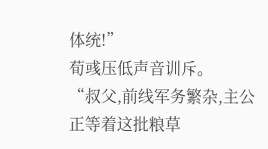体统!”
荀彧压低声音训斥。
“叔父,前线军务繁杂,主公正等着这批粮草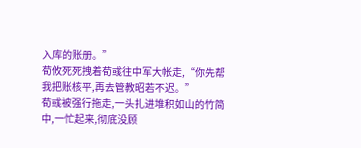入库的账册。”
荀攸死死拽着荀彧往中军大帐走,“你先帮我把账核平,再去管教昭若不迟。”
荀彧被强行拖走,一头扎进堆积如山的竹简中,一忙起来,彻底没顾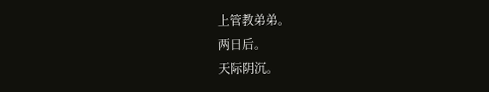上管教弟弟。
两日后。
天际阴沉。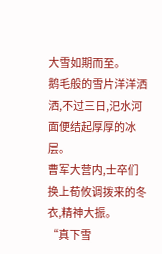大雪如期而至。
鹅毛般的雪片洋洋洒洒,不过三日,汜水河面便结起厚厚的冰层。
曹军大营内,士卒们换上荀攸调拨来的冬衣,精神大振。
“真下雪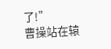了!”
曹操站在辕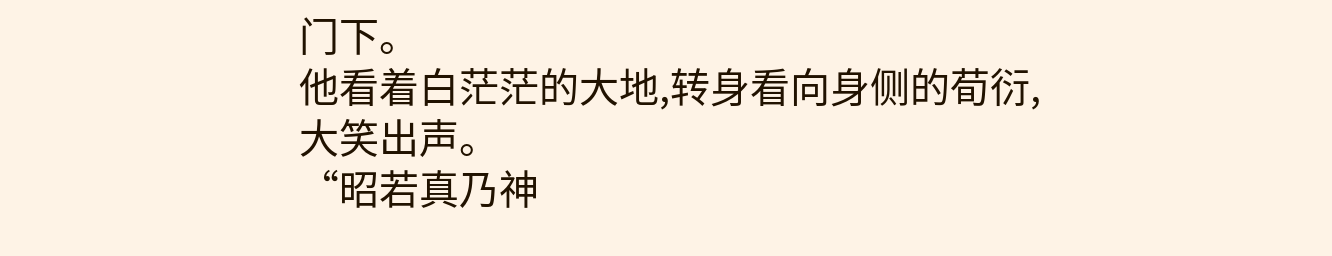门下。
他看着白茫茫的大地,转身看向身侧的荀衍,大笑出声。
“昭若真乃神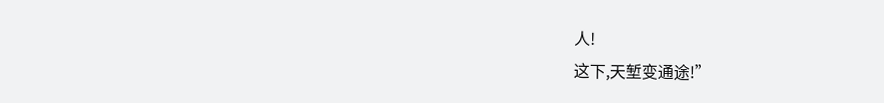人!
这下,天堑变通途!”